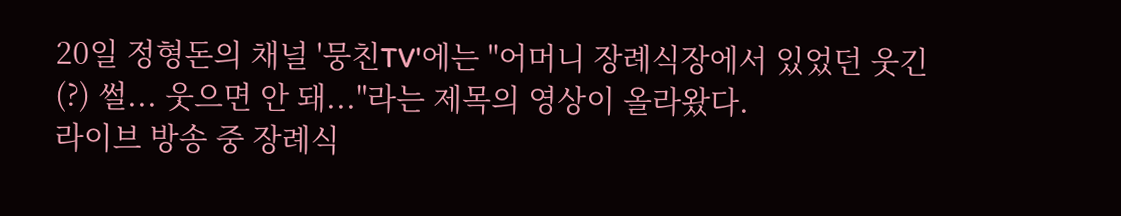20일 정형돈의 채널 '뭉친TV'에는 "어머니 장례식장에서 있었던 웃긴(?) 썰... 웃으면 안 돼..."라는 제목의 영상이 올라왔다.
라이브 방송 중 장례식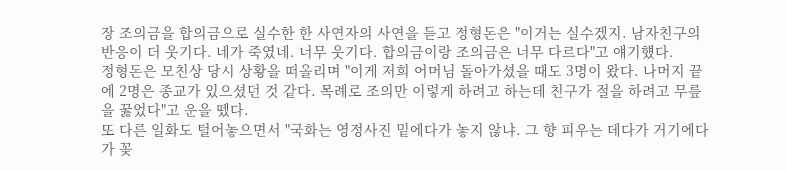장 조의금을 합의금으로 실수한 한 사연자의 사연을 듣고 정형돈은 "이거는 실수겠지. 남자친구의 반응이 더 웃기다. 네가 죽였네. 너무 웃기다. 합의금이랑 조의금은 너무 다르다"고 얘기헀다.
정형돈은 모친상 당시 상황을 떠올리며 "이게 저희 어머님 돌아가셨을 때도 3명이 왔다. 나머지 끝에 2명은 종교가 있으셨던 것 같다. 목례로 조의만 이렇게 하려고 하는데 친구가 절을 하려고 무릎을 꿇었다"고 운을 뗐다.
또 다른 일화도 털어놓으면서 "국화는 영정사진 밑에다가 놓지 않냐. 그 향 피우는 데다가 거기에다가 꽂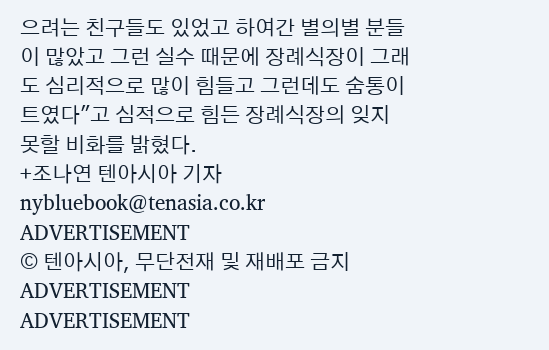으려는 친구들도 있었고 하여간 별의별 분들이 많았고 그런 실수 때문에 장례식장이 그래도 심리적으로 많이 힘들고 그런데도 숨통이 트였다"고 심적으로 힘든 장례식장의 잊지 못할 비화를 밝혔다.
+조나연 텐아시아 기자 nybluebook@tenasia.co.kr
ADVERTISEMENT
© 텐아시아, 무단전재 및 재배포 금지
ADVERTISEMENT
ADVERTISEMENT